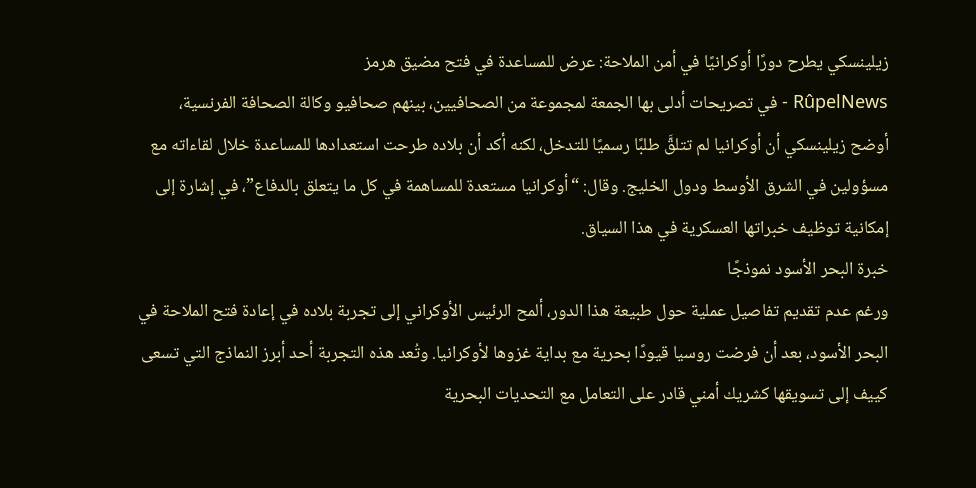زيلينسكي يطرح دورًا أوكرانيًا في أمن الملاحة: عرض للمساعدة في فتح مضيق هرمز
RûpelNews - في تصريحات أدلى بها الجمعة لمجموعة من الصحافيين، بينهم صحافيو وكالة الصحافة الفرنسية، أوضح زيلينسكي أن أوكرانيا لم تتلقَّ طلبًا رسميًا للتدخل، لكنه أكد أن بلاده طرحت استعدادها للمساعدة خلال لقاءاته مع مسؤولين في الشرق الأوسط ودول الخليج. وقال: “أوكرانيا مستعدة للمساهمة في كل ما يتعلق بالدفاع”، في إشارة إلى إمكانية توظيف خبراتها العسكرية في هذا السياق.
خبرة البحر الأسود نموذجًا
ورغم عدم تقديم تفاصيل عملية حول طبيعة هذا الدور، ألمح الرئيس الأوكراني إلى تجربة بلاده في إعادة فتح الملاحة في البحر الأسود، بعد أن فرضت روسيا قيودًا بحرية مع بداية غزوها لأوكرانيا. وتُعد هذه التجربة أحد أبرز النماذج التي تسعى كييف إلى تسويقها كشريك أمني قادر على التعامل مع التحديات البحرية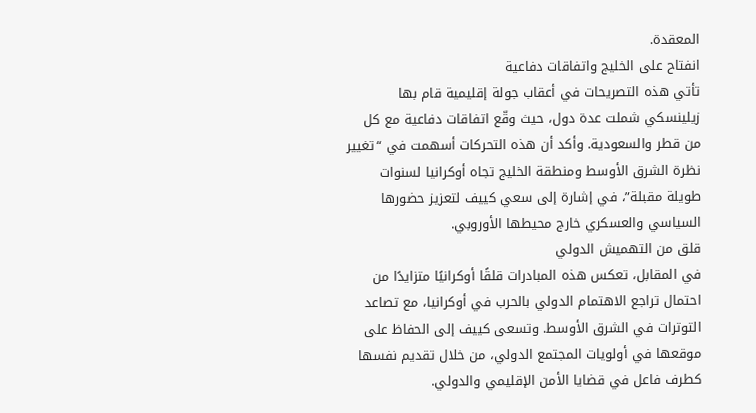المعقدة.
انفتاح على الخليج واتفاقات دفاعية
تأتي هذه التصريحات في أعقاب جولة إقليمية قام بها زيلينسكي شملت عدة دول، حيث وقّع اتفاقات دفاعية مع كل من قطر والسعودية. وأكد أن هذه التحركات أسهمت في “تغيير نظرة الشرق الأوسط ومنطقة الخليج تجاه أوكرانيا لسنوات طويلة مقبلة”، في إشارة إلى سعي كييف لتعزيز حضورها السياسي والعسكري خارج محيطها الأوروبي.
قلق من التهميش الدولي
في المقابل، تعكس هذه المبادرات قلقًا أوكرانيًا متزايدًا من احتمال تراجع الاهتمام الدولي بالحرب في أوكرانيا، مع تصاعد التوترات في الشرق الأوسط. وتسعى كييف إلى الحفاظ على موقعها في أولويات المجتمع الدولي، من خلال تقديم نفسها كطرف فاعل في قضايا الأمن الإقليمي والدولي.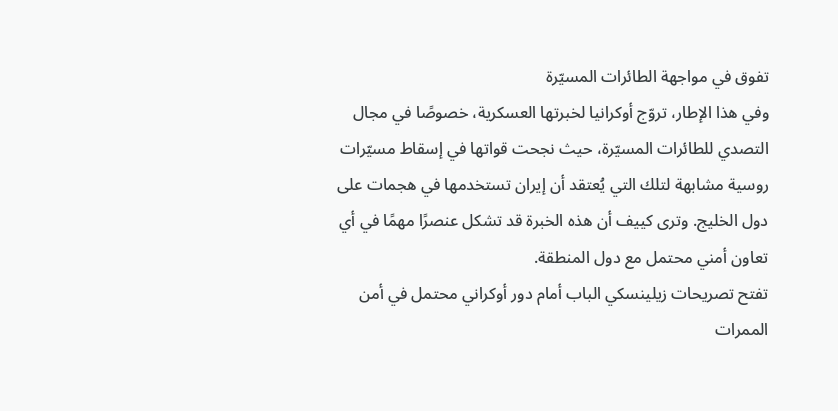تفوق في مواجهة الطائرات المسيّرة
وفي هذا الإطار، تروّج أوكرانيا لخبرتها العسكرية، خصوصًا في مجال التصدي للطائرات المسيّرة، حيث نجحت قواتها في إسقاط مسيّرات روسية مشابهة لتلك التي يُعتقد أن إيران تستخدمها في هجمات على دول الخليج. وترى كييف أن هذه الخبرة قد تشكل عنصرًا مهمًا في أي تعاون أمني محتمل مع دول المنطقة.
تفتح تصريحات زيلينسكي الباب أمام دور أوكراني محتمل في أمن الممرات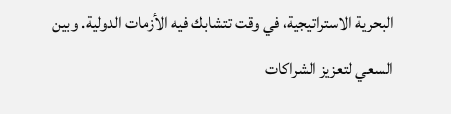البحرية الاستراتيجية، في وقت تتشابك فيه الأزمات الدولية. وبين السعي لتعزيز الشراكات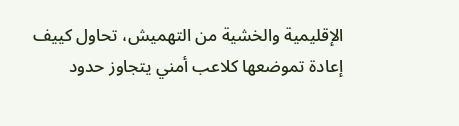الإقليمية والخشية من التهميش، تحاول كييف إعادة تموضعها كلاعب أمني يتجاوز حدود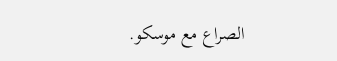الصراع مع موسكو.